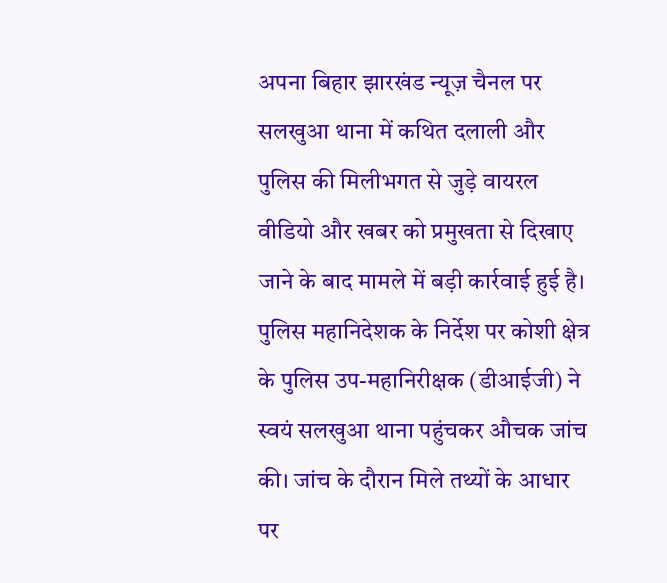अपना बिहार झारखंड न्यूज़ चैनल पर सलखुआ थाना में कथित दलाली और पुलिस की मिलीभगत से जुड़े वायरल वीडियो और खबर को प्रमुखता से दिखाए जाने के बाद मामले में बड़ी कार्रवाई हुई है। पुलिस महानिदेशक के निर्देश पर कोशी क्षेत्र के पुलिस उप-महानिरीक्षक (डीआईजी) ने स्वयं सलखुआ थाना पहुंचकर औचक जांच की। जांच के दौरान मिले तथ्यों के आधार पर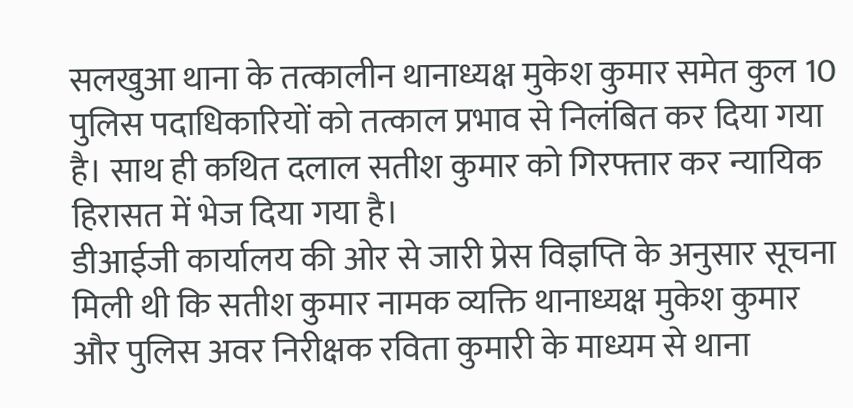सलखुआ थाना के तत्कालीन थानाध्यक्ष मुकेश कुमार समेत कुल 10 पुलिस पदाधिकारियों को तत्काल प्रभाव से निलंबित कर दिया गया है। साथ ही कथित दलाल सतीश कुमार को गिरफ्तार कर न्यायिक हिरासत में भेज दिया गया है।
डीआईजी कार्यालय की ओर से जारी प्रेस विज्ञप्ति के अनुसार सूचना मिली थी कि सतीश कुमार नामक व्यक्ति थानाध्यक्ष मुकेश कुमार और पुलिस अवर निरीक्षक रविता कुमारी के माध्यम से थाना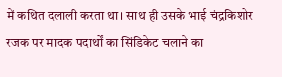में कथित दलाली करता था। साथ ही उसके भाई चंद्रकिशोर रजक पर मादक पदार्थों का सिंडिकेट चलाने का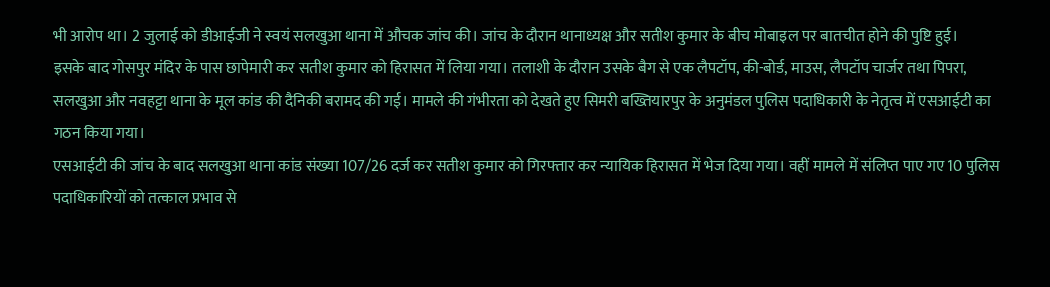भी आरोप था। 2 जुलाई को डीआईजी ने स्वयं सलखुआ थाना में औचक जांच की। जांच के दौरान थानाध्यक्ष और सतीश कुमार के बीच मोबाइल पर बातचीत होने की पुष्टि हुई।
इसके बाद गोसपुर मंदिर के पास छापेमारी कर सतीश कुमार को हिरासत में लिया गया। तलाशी के दौरान उसके बैग से एक लैपटॉप, की-बोर्ड, माउस, लैपटॉप चार्जर तथा पिपरा, सलखुआ और नवहट्टा थाना के मूल कांड की दैनिकी बरामद की गई। मामले की गंभीरता को देखते हुए सिमरी बख्तियारपुर के अनुमंडल पुलिस पदाधिकारी के नेतृत्व में एसआईटी का गठन किया गया।
एसआईटी की जांच के बाद सलखुआ थाना कांड संख्या 107/26 दर्ज कर सतीश कुमार को गिरफ्तार कर न्यायिक हिरासत में भेज दिया गया। वहीं मामले में संलिप्त पाए गए 10 पुलिस पदाधिकारियों को तत्काल प्रभाव से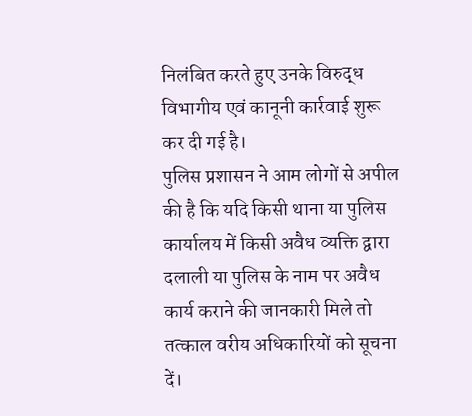निलंबित करते हुए उनके विरुद्ध विभागीय एवं कानूनी कार्रवाई शुरू कर दी गई है।
पुलिस प्रशासन ने आम लोगों से अपील की है कि यदि किसी थाना या पुलिस कार्यालय में किसी अवैध व्यक्ति द्वारा दलाली या पुलिस के नाम पर अवैध कार्य कराने की जानकारी मिले तो तत्काल वरीय अधिकारियों को सूचना दें।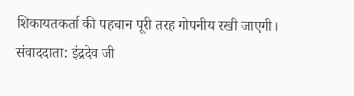शिकायतकर्ता की पहचान पूरी तरह गोपनीय रखी जाएगी।
संवाददाता: इंद्रदेव जी